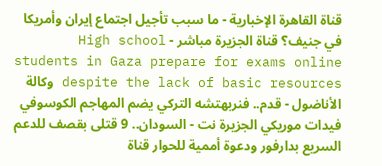قناة القاهرة الإخبارية - ما سبب تأجيل اجتماع إيران وأمريكا في جنيف؟ قناة الجزيرة مباشر - High school students in Gaza prepare for exams online despite the lack of basic resources وكالة الأناضول - قدم.. فنربهتشه التركي يضم المهاجم الكوسوفي فيدات موريكي الجزيرة نت - السودان.. 9 قتلى بقصف للدعم السريع بدارفور ودعوة أممية للحوار قناة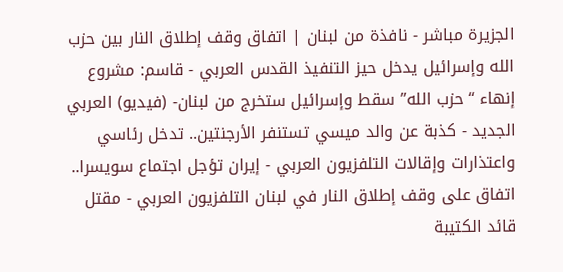الجزيرة مباشر - نافذة من لبنان | اتفاق وقف إطلاق النار بين حزب الله وإسرائيل يدخل حيز التنفيذ القدس العربي - قاسم: مشروع إنهاء “حزب الله” سقط وإسرائيل ستخرج من لبنان- (فيديو) العربي الجديد - كذبة عن والد ميسي تستنفر الأرجنتين.. تدخل رئاسي واعتذارات وإقالات التلفزيون العربي - إيران تؤجل اجتماع سويسرا.. اتفاق على وقف إطلاق النار في لبنان التلفزيون العربي - مقتل قائد الكتيبة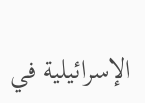الإسرائيلية في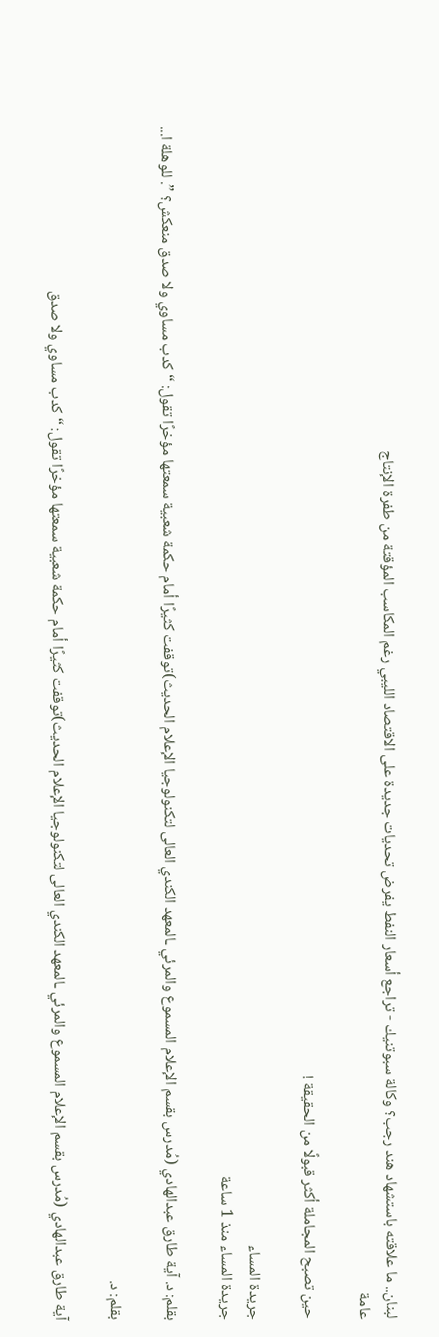لبنان.. ما علاقته باستشهاد هند رجب؟ وكالة سبوتنيك - تراجع أسعار النفط يفرض تحديات جديدة على الاقتصاد الليبي رغم المكاسب المؤقتة من طفرة الإنتاج
عامة

حين تصبح المجاملة أكثر قبولًا من الحقيقة !

جريدة المساء
جريدة المساء منذ 1 ساعة

بقلم: د. آية طارق عبدالهادي (مُدرس بقسم الإعلام المسموع والمرئي ـالمعهد الكندي العالى لتكنولوجيا الإعلام الحديث)توقفت كثيرًا أمام حكمة شعبية سمعتها مؤخرًا تقول: “كدب مساوي ولا صدق منعكش؟ ”. للوهلة ا...

بقلم: د.

آية طارق عبدالهادي (مُدرس بقسم الإعلام المسموع والمرئي ـالمعهد الكندي العالى لتكنولوجيا الإعلام الحديث)توقفت كثيرًا أمام حكمة شعبية سمعتها مؤخرًا تقول: “كدب مساوي ولا صدق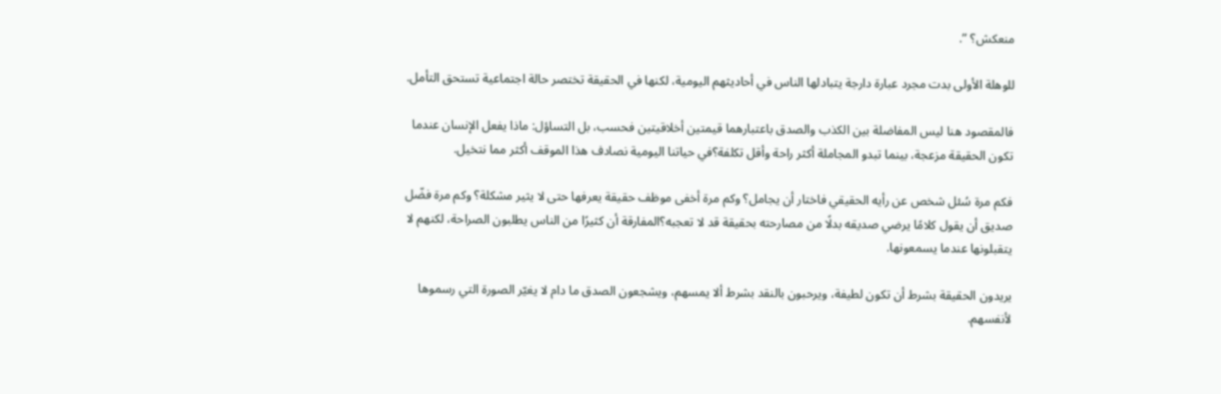منعكش؟ ”.

للوهلة الأولى بدت مجرد عبارة دارجة يتبادلها الناس في أحاديثهم اليومية، لكنها في الحقيقة تختصر حالة اجتماعية تستحق التأمل.

فالمقصود هنا ليس المفاضلة بين الكذب والصدق باعتبارهما قيمتين أخلاقيتين فحسب، بل التساؤل: ماذا يفعل الإنسان عندما تكون الحقيقة مزعجة، بينما تبدو المجاملة أكثر راحة وأقل تكلفة؟في حياتنا اليومية نصادف هذا الموقف أكثر مما نتخيل.

فكم مرة سُئل شخص عن رأيه الحقيقي فاختار أن يجامل؟ وكم مرة أخفى موظف حقيقة يعرفها حتى لا يثير مشكلة؟ وكم مرة فضّل صديق أن يقول كلامًا يرضي صديقه بدلًا من مصارحته بحقيقة قد لا تعجبه؟المفارقة أن كثيرًا من الناس يطلبون الصراحة، لكنهم لا يتقبلونها عندما يسمعونها.

يريدون الحقيقة بشرط أن تكون لطيفة، ويرحبون بالنقد بشرط ألا يمسهم، ويشجعون الصدق ما دام لا يغيّر الصورة التي رسموها لأنفسهم.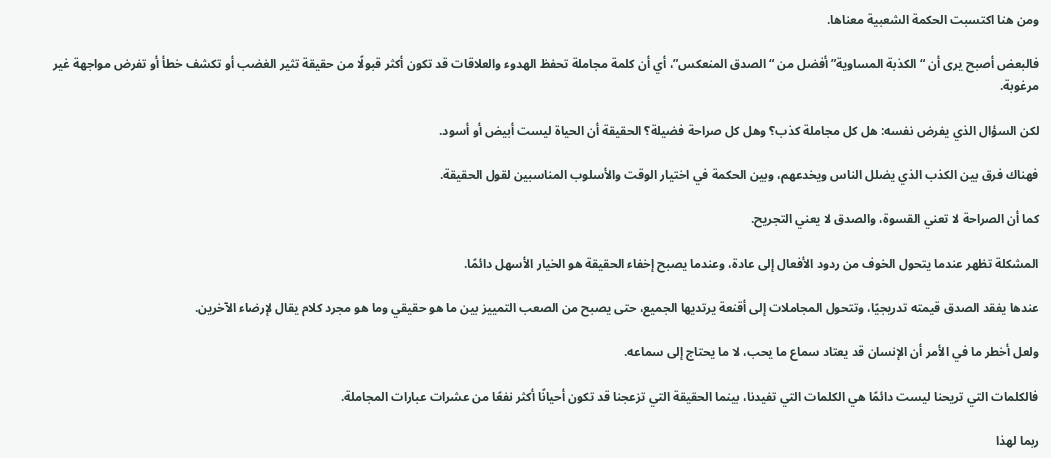ومن هنا اكتسبت الحكمة الشعبية معناها.

فالبعض أصبح يرى أن “الكذبة المساوية” أفضل من “الصدق المنعكس”، أي أن كلمة مجاملة تحفظ الهدوء والعلاقات قد تكون أكثر قبولًا من حقيقة تثير الغضب أو تكشف خطأ أو تفرض مواجهة غير مرغوبة.

لكن السؤال الذي يفرض نفسه: هل كل مجاملة كذب؟ وهل كل صراحة فضيلة؟ الحقيقة أن الحياة ليست أبيض أو أسود.

فهناك فرق بين الكذب الذي يضلل الناس ويخدعهم، وبين الحكمة في اختيار الوقت والأسلوب المناسبين لقول الحقيقة.

كما أن الصراحة لا تعني القسوة، والصدق لا يعني التجريح.

المشكلة تظهر عندما يتحول الخوف من ردود الأفعال إلى عادة، وعندما يصبح إخفاء الحقيقة هو الخيار الأسهل دائمًا.

عندها يفقد الصدق قيمته تدريجيًا، وتتحول المجاملات إلى أقنعة يرتديها الجميع، حتى يصبح من الصعب التمييز بين ما هو حقيقي وما هو مجرد كلام يقال لإرضاء الآخرين.

ولعل أخطر ما في الأمر أن الإنسان قد يعتاد سماع ما يحب، لا ما يحتاج إلى سماعه.

فالكلمات التي تريحنا ليست دائمًا هي الكلمات التي تفيدنا، بينما الحقيقة التي تزعجنا قد تكون أحيانًا أكثر نفعًا من عشرات عبارات المجاملة.

ربما لهذا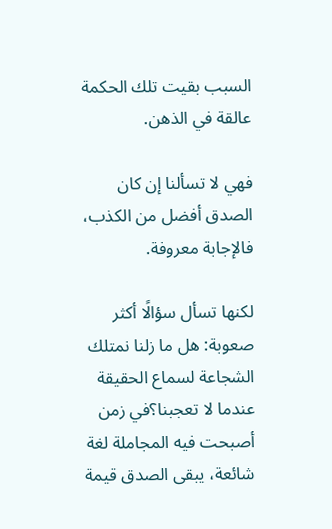السبب بقيت تلك الحكمة عالقة في الذهن.

فهي لا تسألنا إن كان الصدق أفضل من الكذب، فالإجابة معروفة.

لكنها تسأل سؤالًا أكثر صعوبة: هل ما زلنا نمتلك الشجاعة لسماع الحقيقة عندما لا تعجبنا؟في زمن أصبحت فيه المجاملة لغة شائعة، يبقى الصدق قيمة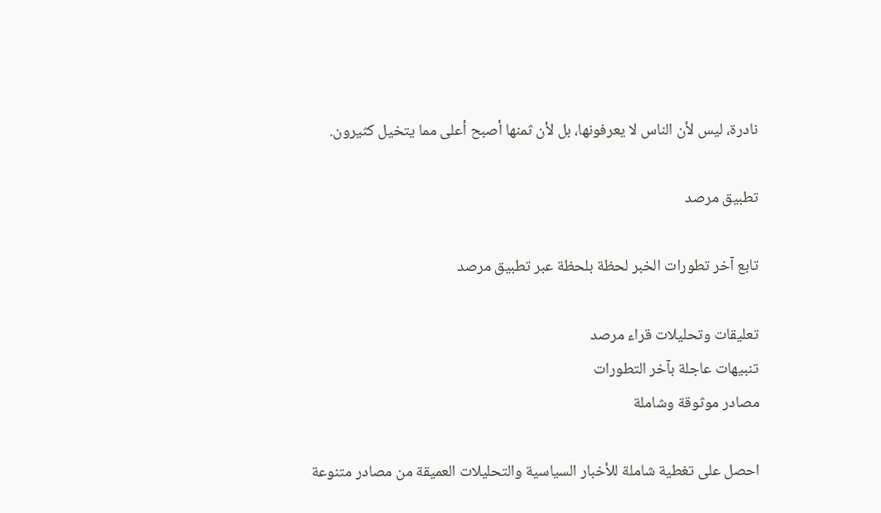نادرة، ليس لأن الناس لا يعرفونها، بل لأن ثمنها أصبح أعلى مما يتخيل كثيرون.

تطبيق مرصد

تابع آخر تطورات الخبر لحظة بلحظة عبر تطبيق مرصد

تعليقات وتحليلات قراء مرصد
تنبيهات عاجلة بآخر التطورات
مصادر موثوقة وشاملة

احصل على تغطية شاملة للأخبار السياسية والتحليلات العميقة من مصادر متنوعة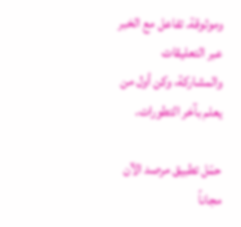وموثوقة. تفاعل مع الخبر عبر التعليقات والمشاركة، وكن أول من يعلم بآخر التطورات.

حمّل تطبيق مرصد الآن مجاناً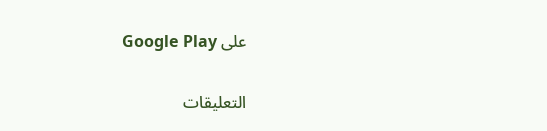على Google Play

التعليقات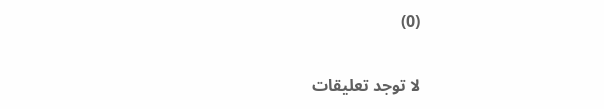(0)

لا توجد تعليقات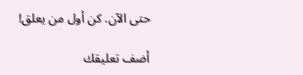حتى الآن. كن أول من يعلق!

أضف تعليقك